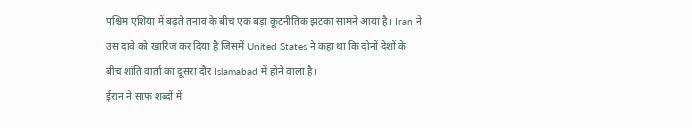पश्चिम एशिया में बढ़ते तनाव के बीच एक बड़ा कूटनीतिक झटका सामने आया है। Iran ने उस दावे को खारिज कर दिया है जिसमें United States ने कहा था कि दोनों देशों के बीच शांति वार्ता का दूसरा दौर Islamabad में होने वाला है।
ईरान ने साफ शब्दों में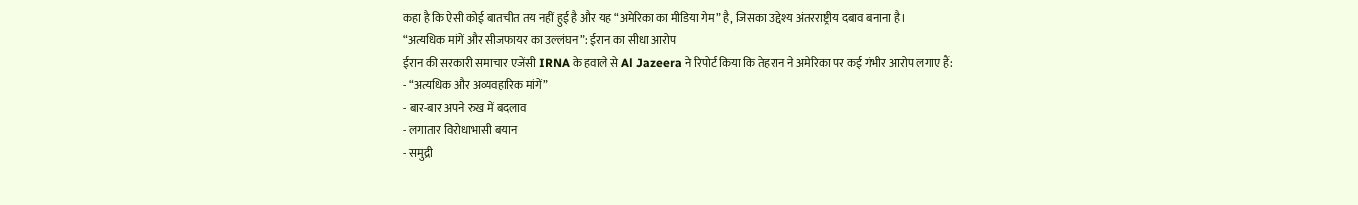कहा है कि ऐसी कोई बातचीत तय नहीं हुई है और यह “अमेरिका का मीडिया गेम” है, जिसका उद्देश्य अंतरराष्ट्रीय दबाव बनाना है।
“अत्यधिक मांगें और सीजफायर का उल्लंघन”: ईरान का सीधा आरोप
ईरान की सरकारी समाचार एजेंसी IRNA के हवाले से Al Jazeera ने रिपोर्ट किया कि तेहरान ने अमेरिका पर कई गंभीर आरोप लगाए हैं:
- “अत्यधिक और अव्यवहारिक मांगें”
- बार-बार अपने रुख में बदलाव
- लगातार विरोधाभासी बयान
- समुद्री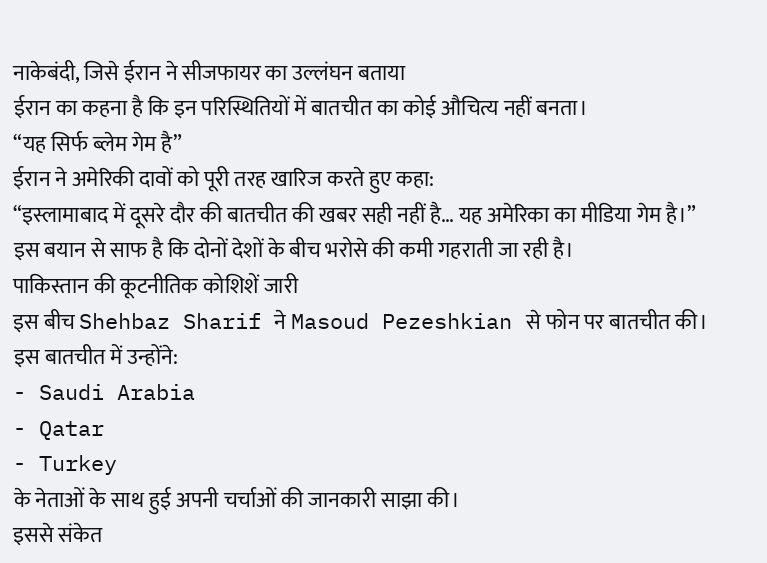नाकेबंदी, जिसे ईरान ने सीजफायर का उल्लंघन बताया
ईरान का कहना है कि इन परिस्थितियों में बातचीत का कोई औचित्य नहीं बनता।
“यह सिर्फ ब्लेम गेम है”
ईरान ने अमेरिकी दावों को पूरी तरह खारिज करते हुए कहा:
“इस्लामाबाद में दूसरे दौर की बातचीत की खबर सही नहीं है… यह अमेरिका का मीडिया गेम है।”
इस बयान से साफ है कि दोनों देशों के बीच भरोसे की कमी गहराती जा रही है।
पाकिस्तान की कूटनीतिक कोशिशें जारी
इस बीच Shehbaz Sharif ने Masoud Pezeshkian से फोन पर बातचीत की।
इस बातचीत में उन्होंने:
- Saudi Arabia
- Qatar
- Turkey
के नेताओं के साथ हुई अपनी चर्चाओं की जानकारी साझा की।
इससे संकेत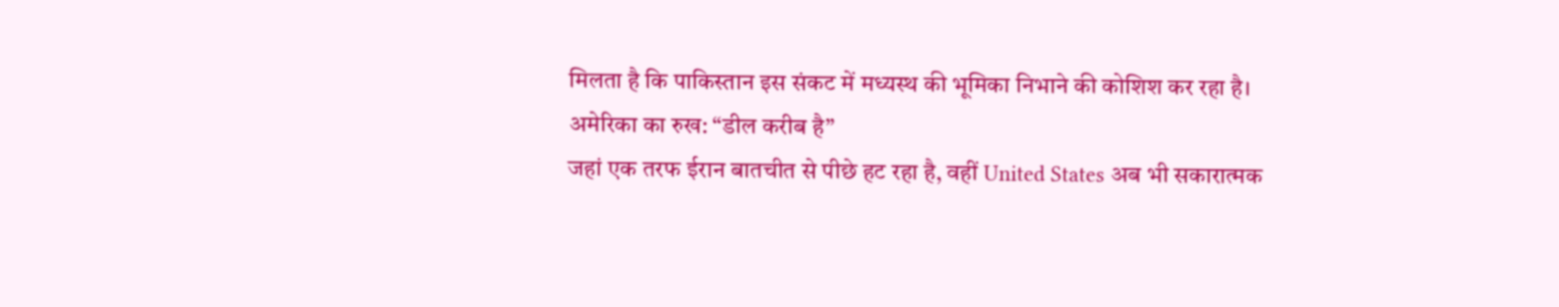मिलता है कि पाकिस्तान इस संकट में मध्यस्थ की भूमिका निभाने की कोशिश कर रहा है।
अमेरिका का रुख: “डील करीब है”
जहां एक तरफ ईरान बातचीत से पीछे हट रहा है, वहीं United States अब भी सकारात्मक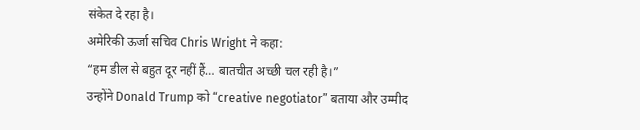संकेत दे रहा है।
अमेरिकी ऊर्जा सचिव Chris Wright ने कहा:
“हम डील से बहुत दूर नहीं हैं… बातचीत अच्छी चल रही है।”
उन्होंने Donald Trump को “creative negotiator” बताया और उम्मीद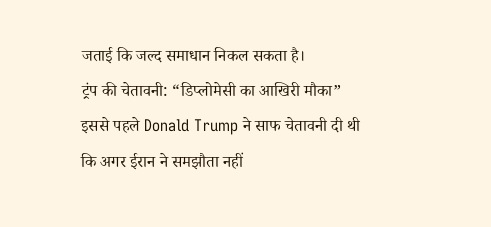जताई कि जल्द समाधान निकल सकता है।
ट्रंप की चेतावनी: “डिप्लोमेसी का आखिरी मौका”
इससे पहले Donald Trump ने साफ चेतावनी दी थी कि अगर ईरान ने समझौता नहीं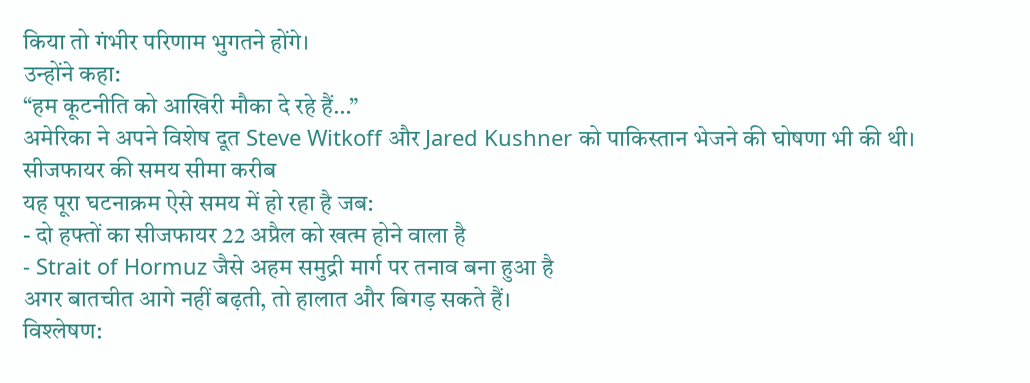किया तो गंभीर परिणाम भुगतने होंगे।
उन्होंने कहा:
“हम कूटनीति को आखिरी मौका दे रहे हैं…”
अमेरिका ने अपने विशेष दूत Steve Witkoff और Jared Kushner को पाकिस्तान भेजने की घोषणा भी की थी।
सीजफायर की समय सीमा करीब
यह पूरा घटनाक्रम ऐसे समय में हो रहा है जब:
- दो हफ्तों का सीजफायर 22 अप्रैल को खत्म होने वाला है
- Strait of Hormuz जैसे अहम समुद्री मार्ग पर तनाव बना हुआ है
अगर बातचीत आगे नहीं बढ़ती, तो हालात और बिगड़ सकते हैं।
विश्लेषण: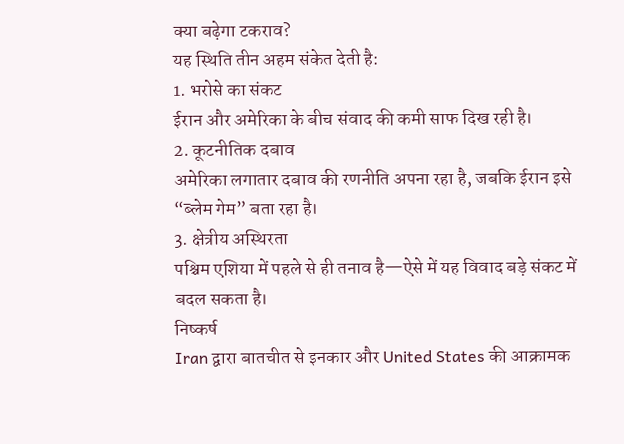क्या बढ़ेगा टकराव?
यह स्थिति तीन अहम संकेत देती है:
1. भरोसे का संकट
ईरान और अमेरिका के बीच संवाद की कमी साफ दिख रही है।
2. कूटनीतिक दबाव
अमेरिका लगातार दबाव की रणनीति अपना रहा है, जबकि ईरान इसे “ब्लेम गेम” बता रहा है।
3. क्षेत्रीय अस्थिरता
पश्चिम एशिया में पहले से ही तनाव है—ऐसे में यह विवाद बड़े संकट में बदल सकता है।
निष्कर्ष
Iran द्वारा बातचीत से इनकार और United States की आक्रामक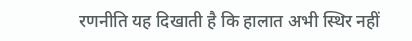रणनीति यह दिखाती है कि हालात अभी स्थिर नहीं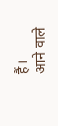हैं।
आने वाले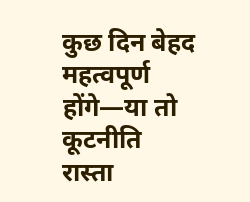कुछ दिन बेहद महत्वपूर्ण होंगे—या तो कूटनीति रास्ता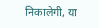निकालेगी, या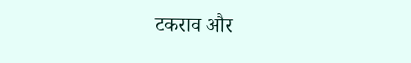टकराव और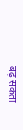बढ़ सकता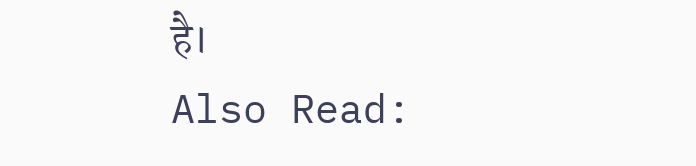है।
Also Read: